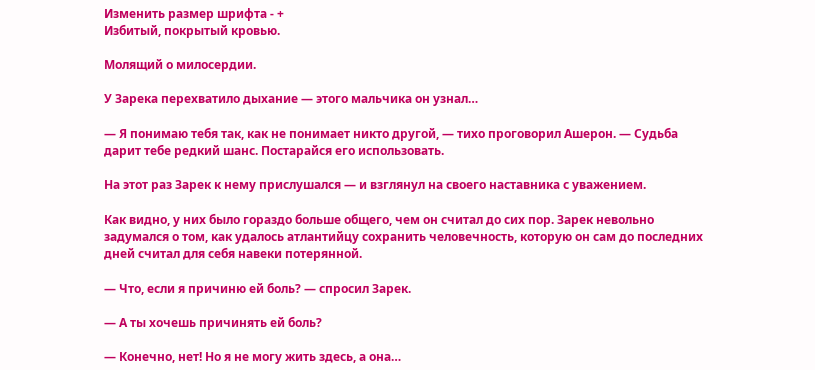Изменить размер шрифта - +
Избитый, покрытый кровью.

Молящий о милосердии.

У Зарека перехватило дыхание — этого мальчика он узнал…

— Я понимаю тебя так, как не понимает никто другой, — тихо проговорил Ашерон. — Судьба дарит тебе редкий шанс. Постарайся его использовать.

На этот раз Зарек к нему прислушался — и взглянул на своего наставника с уважением.

Как видно, у них было гораздо больше общего, чем он считал до сих пор. Зарек невольно задумался о том, как удалось атлантийцу сохранить человечность, которую он сам до последних дней считал для себя навеки потерянной.

— Что, если я причиню ей боль? — спросил Зарек.

— А ты хочешь причинять ей боль?

— Конечно, нет! Но я не могу жить здесь, а она…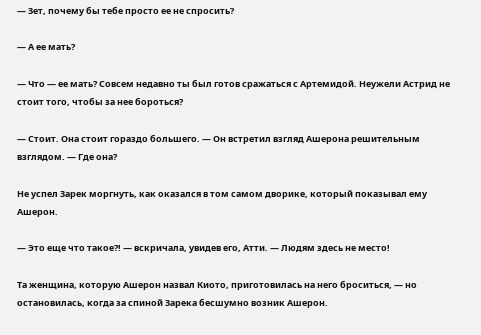— Зет, почему бы тебе просто ее не спросить?

— А ее мать?

— Что — ее мать? Совсем недавно ты был готов сражаться с Артемидой. Неужели Астрид не стоит того, чтобы за нее бороться?

— Стоит. Она стоит гораздо большего. — Он встретил взгляд Ашерона решительным взглядом. — Где она?

Не успел Зарек моргнуть, как оказался в том самом дворике, который показывал ему Ашерон.

— Это еще что такое?! — вскричала, увидев его, Атти. — Людям здесь не место!

Та женщина, которую Ашерон назвал Киото, приготовилась на него броситься, — но остановилась, когда за спиной Зарека бесшумно возник Ашерон.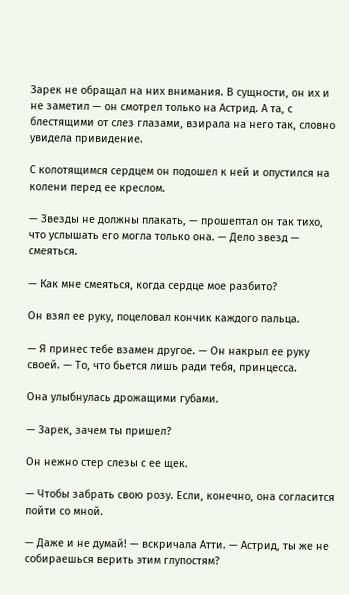Зарек не обращал на них внимания. В сущности, он их и не заметил — он смотрел только на Астрид. А та, с блестящими от слез глазами, взирала на него так, словно увидела привидение.

С колотящимся сердцем он подошел к ней и опустился на колени перед ее креслом.

— Звезды не должны плакать, — прошептал он так тихо, что услышать его могла только она. — Дело звезд — смеяться.

— Как мне смеяться, когда сердце мое разбито?

Он взял ее руку, поцеловал кончик каждого пальца.

— Я принес тебе взамен другое. — Он накрыл ее руку своей. — То, что бьется лишь ради тебя, принцесса.

Она улыбнулась дрожащими губами.

— Зарек, зачем ты пришел?

Он нежно стер слезы с ее щек.

— Чтобы забрать свою розу. Если, конечно, она согласится пойти со мной.

— Даже и не думай! — вскричала Атти. — Астрид, ты же не собираешься верить этим глупостям?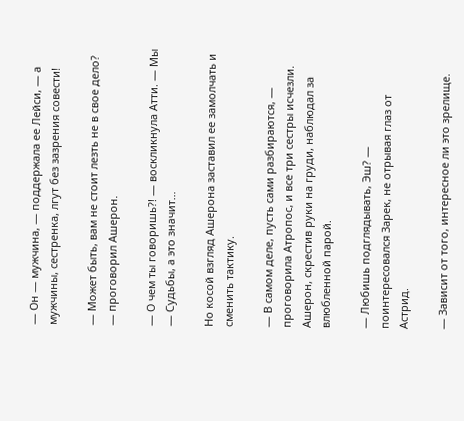— Он — мужчина, — поддержала ее Лейси, — а мужчины, сестренка, лгут без зазрения совести!

— Может быть, вам не стоит лезть не в свое дело? — проговорил Ашерон.

— О чем ты говоришь?! — воскликнула Атти. — Мы — Судьбы, а это значит…

Но косой взгляд Ашерона заставил ее замолчать и сменить тактику.

— В самом деле, пусть сами разбираются, — проговорила Атропос, и все три сестры исчезли. Ашерон, скрестив руки на груди, наблюдал за влюбленной парой.

— Любишь подглядывать, Эш? — поинтересовался Зарек, не отрывая глаз от Астрид.

— Зависит от того, интересное ли это зрелище.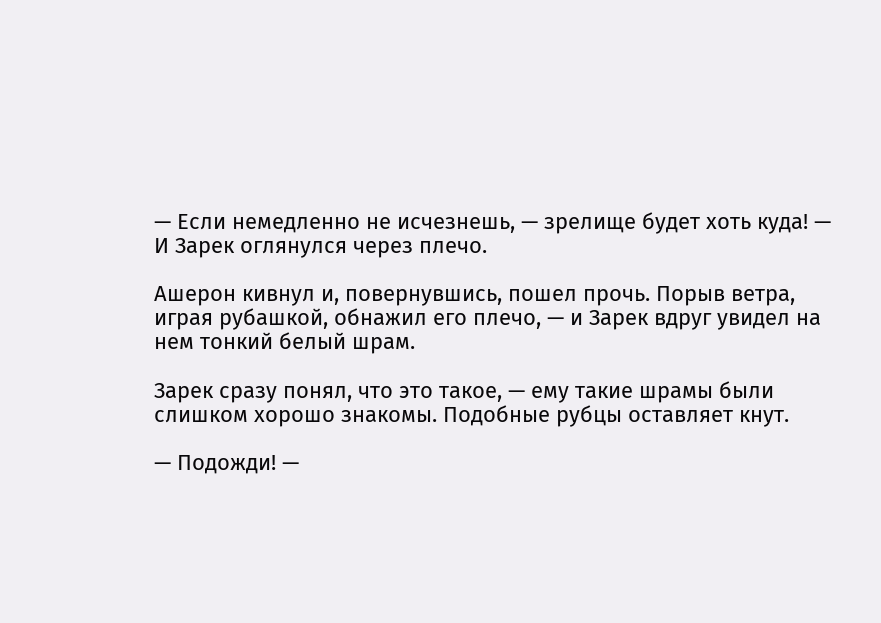— Если немедленно не исчезнешь, — зрелище будет хоть куда! — И Зарек оглянулся через плечо.

Ашерон кивнул и, повернувшись, пошел прочь. Порыв ветра, играя рубашкой, обнажил его плечо, — и Зарек вдруг увидел на нем тонкий белый шрам.

Зарек сразу понял, что это такое, — ему такие шрамы были слишком хорошо знакомы. Подобные рубцы оставляет кнут.

— Подожди! —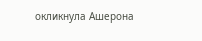окликнула Ашерона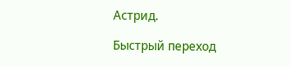Астрид.

Быстрый переход